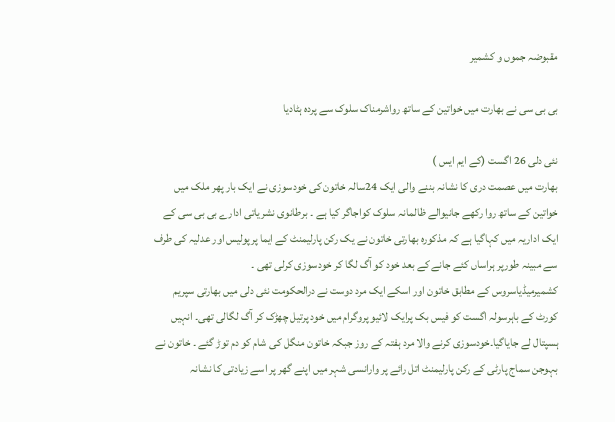مقبوضہ جموں و کشمیر

بی بی سی نے بھارت میں خواتین کے ساتھ رواشرمناک سلوک سے پردہ ہٹادیا

نئی دلی 26 اگست (کے ایم ایس )
بھارت میں عصمت دری کا نشانہ بننے والی ایک 24سالہ خاتون کی خودسوزی نے ایک بار پھر ملک میں خواتین کے ساتھ روا رکھے جانیوالے ظالمانہ سلوک کواجاگر کیا ہے ۔ برطانوی نشریاتی ادارے بی بی سی کے ایک اداریہ میں کہاگیا ہے کہ مذکورہ بھارتی خاتون نے یک رکن پارلیمنٹ کے ایما پرپولیس اور عدلیہ کی طرف سے مبینہ طورپر ہراساں کئے جانے کے بعد خود کو آگ لگا کر خودسوزی کرلی تھی ۔
کشمیرمیڈیاسروس کے مطابق خاتون اور اسکے ایک مرد دوست نے درالحکومت نئی دلی میں بھارتی سپریم کورٹ کے باہرسولہ اگست کو فیس بک پرایک لائیو پروگرام میں خود پرتیل چھڑک کر آگ لگالی تھی۔ انہیں ہسپتال لے جایاگیا۔خودسوزی کرنے والا مرد ہفتہ کے روز جبکہ خاتون منگل کی شام کو دم توڑ گئے ۔ خاتون نے بہوجن سماج پارٹی کے رکن پارلیمنٹ اتل رائے پر وارانسی شہر میں اپنے گھر پر اسے زیادتی کا نشانہ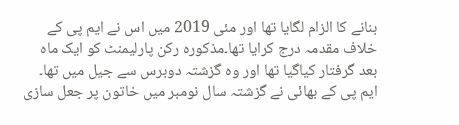بنانے کا الزام لگایا تھا اور مئی 2019 میں اس نے ایم پی کے خلاف مقدمہ درج کرایا تھا۔مذکورہ رکن پارلیمنٹ کو ایک ماہ بعد گرفتار کیاگیا تھا اور وہ گزشتہ دوبرس سے جیل میں تھا۔ ایم پی کے بھائی نے گزشتہ سال نومبر میں خاتون پر جعل سازی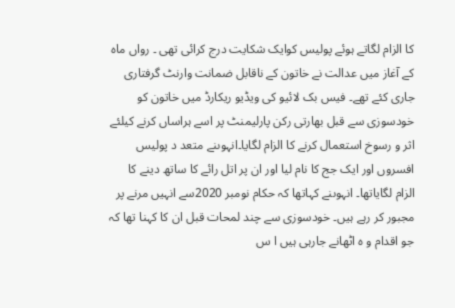کا الزام لگاتے ہوئے پولیس کوایک شکایت درج کرائی تھی ۔ رواں ماہ کے آغاز میں عدالت نے خاتون کے ناقابل ضمانت وارنٹ گرفتاری جاری کئے تھے۔ فیس بک لائیو کی ویڈیو ریکارڈ میں خاتون کو خودسوزی سے قبل بھارتی رکن پارلیمنٹ پر اسے ہراساں کرنے کیلئے اثر و رسوخ استعمال کرنے کا الزام لگایا۔انہوںنے متعد د پولیس افسروں اور ایک جج کا نام لیا اور ان پر اتل رائے کا ساتھ دینے کا الزام لگایاتھا۔ انہوںنے کہاتھا کہ حکام نومبر 2020سے انہیں مرنے پر مجبور کر رہے ہیں۔ خودسوزی سے چند لمحات قبل ان کا کہنا تھا کہ جو اقدام و ہ اٹھانے جارہی ہیں ا س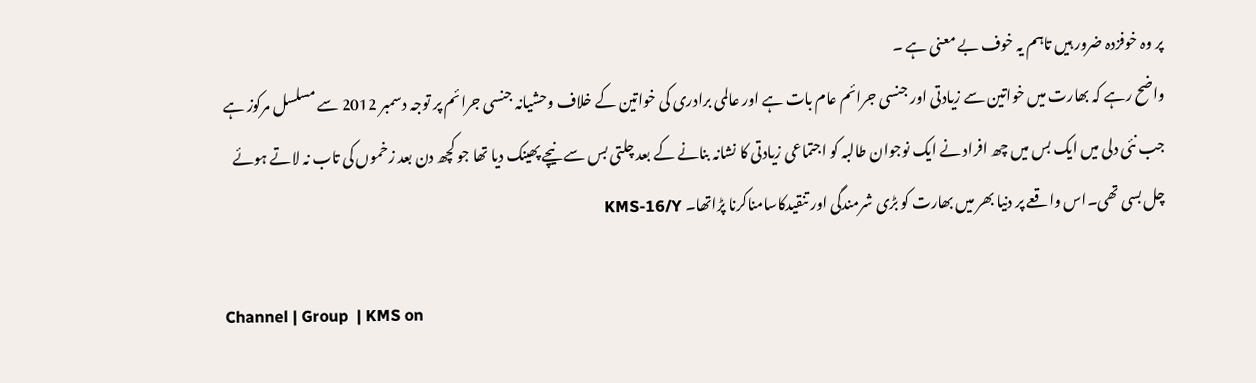پر وہ خوفزدہ ضرور ہیں تاہم یہ خوف بے معنی ہے ۔
واضح رہے کہ بھارت میں خواتین سے زیادتی اور جنسی جرائم عام بات ہے اور عالمی برادری کی خواتین کے خلاف وحشیانہ جنسی جرائم پر توجہ دسمبر 2012 سے مسلسل مرکوز ہے جب نئی دلی میں ایک بس میں چھ افراد نے ایک نوجوان طالبہ کو اجتماعی زیادتی کا نشانہ بنانے کے بعد چلتی بس سے نیچے پھینک دیا تھا جو کچھ دن بعد زخموں کی تاب نہ لاتے ہوئے چل بسی تھی۔اس واقعے پر دنیا بھر میں بھارت کو بڑی شرمندگی اور تنقیدکاسامناکرنا پڑاتھا۔ KMS-16/Y

Channel | Group  | KMS on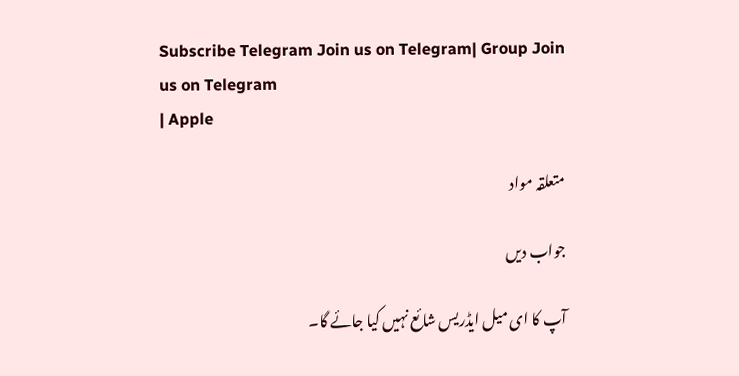Subscribe Telegram Join us on Telegram| Group Join us on Telegram
| Apple

متعلقہ مواد

جواب دیں

آپ کا ای میل ایڈریس شائع نہیں کیا جائے گا۔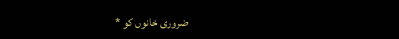ضروری خانوں کو *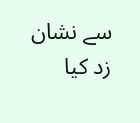سے نشان زد کیا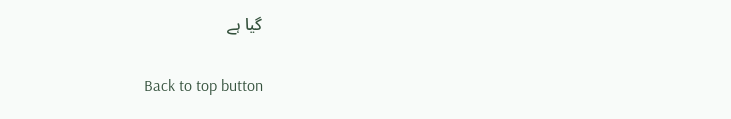گیا ہے

Back to top button